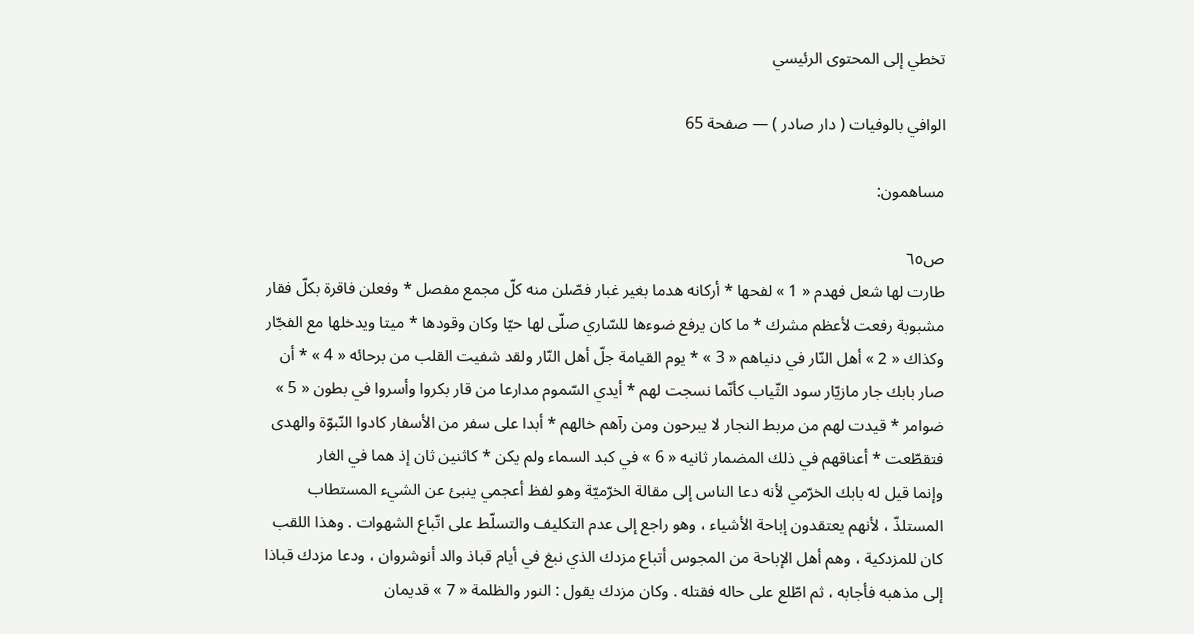تخطي إلى المحتوى الرئيسي

الوافي بالوفيات ( دار صادر ) — صفحة 65

مساهمون:

ص٦٥
طارت لها شعل فهدم « 1 » لفحها * أركانه هدما بغير غبار فصّلن منه كلّ مجمع مفصل * وفعلن فاقرة بكلّ فقار مشبوبة رفعت لأعظم مشرك * ما كان يرفع ضوءها للسّاري صلّى لها حيّا وكان وقودها * ميتا ويدخلها مع الفجّار وكذاك « 2 » أهل النّار في دنياهم « 3 » * يوم القيامة جلّ أهل النّار ولقد شفيت القلب من برحائه « 4 » * أن صار بابك جار مازيّار سود الثّياب كأنّما نسجت لهم * أيدي السّموم مدارعا من قار بكروا وأسروا في بطون « 5 » ضوامر * قيدت لهم من مربط النجار لا يبرحون ومن رآهم خالهم * أبدا على سفر من الأسفار كادوا النّبوّة والهدى فتقطّعت * أعناقهم في ذلك المضمار ثانيه « 6 » في كبد السماء ولم يكن * كاثنين ثان إذ هما في الغار
وإنما قيل له بابك الخرّمي لأنه دعا الناس إلى مقالة الخرّميّة وهو لفظ أعجمي ينبئ عن الشيء المستطاب المستلذّ ، لأنهم يعتقدون إباحة الأشياء ، وهو راجع إلى عدم التكليف والتسلّط على اتّباع الشهوات . وهذا اللقب كان للمزدكية ، وهم أهل الإباحة من المجوس أتباع مزدك الذي نبغ في أيام قباذ والد أنوشروان ، ودعا مزدك قباذا إلى مذهبه فأجابه ، ثم اطّلع على حاله فقتله . وكان مزدك يقول : النور والظلمة « 7 » قديمان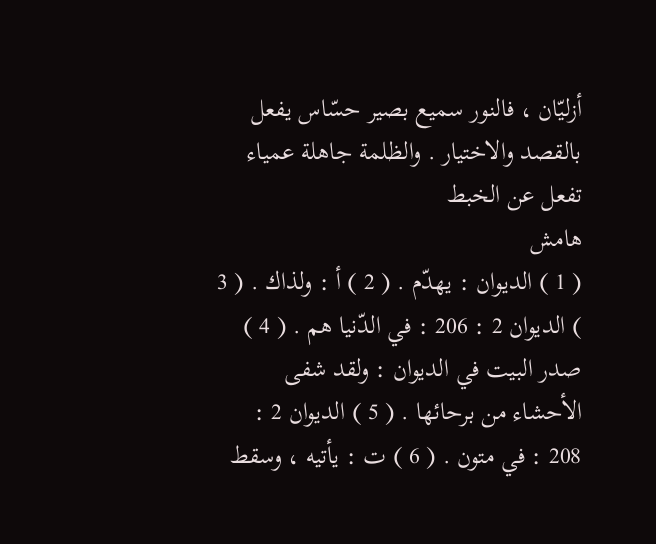أزليّان ، فالنور سميع بصير حسّاس يفعل بالقصد والاختيار . والظلمة جاهلة عمياء تفعل عن الخبط
هامش
( 1 ) الديوان : يهدّم . ( 2 ) أ : ولذاك . ( 3 ) الديوان 2 : 206 : في الدّنيا هم . ( 4 ) صدر البيت في الديوان : ولقد شفى الأحشاء من برحائها . ( 5 ) الديوان 2 : 208 : في متون . ( 6 ) ت : يأتيه ، وسقط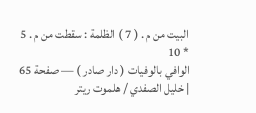البيت من م . ( 7 ) الظلمة : سقطت من م . 5 * 10
الوافي بالوفيات ( دار صادر ) — صفحة 65 | خليل الصفدي / هلموت ريتر